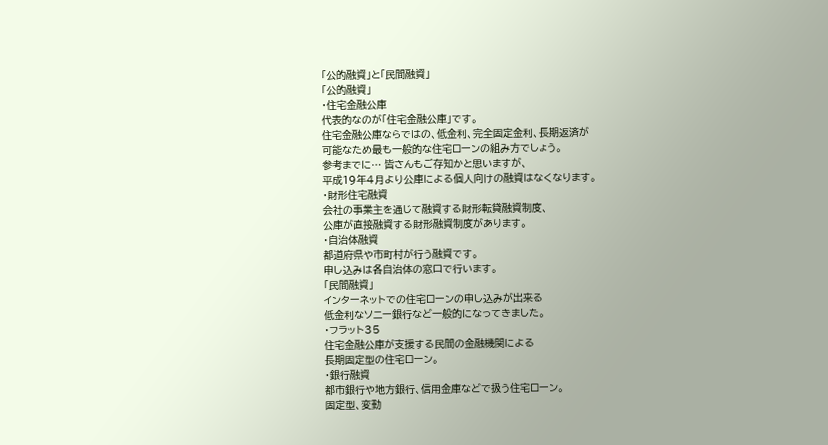「公的融資」と「民間融資」
「公的融資」
・住宅金融公庫
代表的なのが「住宅金融公庫」です。
住宅金融公庫ならではの、低金利、完全固定金利、長期返済が
可能なため最も一般的な住宅ローンの組み方でしょう。
参考までに… 皆さんもご存知かと思いますが、
平成19年4月より公庫による個人向けの融資はなくなります。
・財形住宅融資
会社の事業主を通じて融資する財形転貸融資制度、
公庫が直接融資する財形融資制度があります。
・自治体融資
都道府県や市町村が行う融資です。
申し込みは各自治体の窓口で行います。
「民間融資」
インターネットでの住宅ローンの申し込みが出来る
低金利なソニー銀行など一般的になってきました。
・フラット35
住宅金融公庫が支援する民間の金融機関による
長期固定型の住宅ローン。
・銀行融資
都市銀行や地方銀行、信用金庫などで扱う住宅ローン。
固定型、変動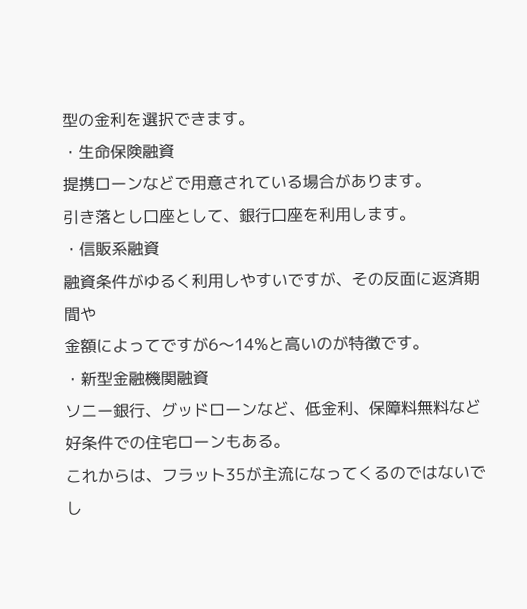型の金利を選択できます。
・生命保険融資
提携ローンなどで用意されている場合があります。
引き落とし口座として、銀行口座を利用します。
・信販系融資
融資条件がゆるく利用しやすいですが、その反面に返済期間や
金額によってですが6〜14%と高いのが特徴です。
・新型金融機関融資
ソニー銀行、グッドローンなど、低金利、保障料無料など
好条件での住宅ローンもある。
これからは、フラット35が主流になってくるのではないでし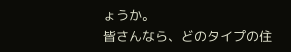ょうか。
皆さんなら、どのタイプの住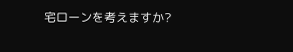宅ローンを考えますか?